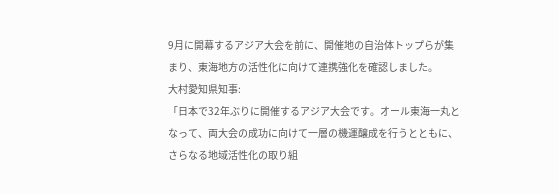9月に開幕するアジア大会を前に、開催地の自治体トップらが集まり、東海地方の活性化に向けて連携強化を確認しました。
大村愛知県知事:
「日本で32年ぶりに開催するアジア大会です。オール東海一丸となって、両大会の成功に向けて一層の機運醸成を行うとともに、さらなる地域活性化の取り組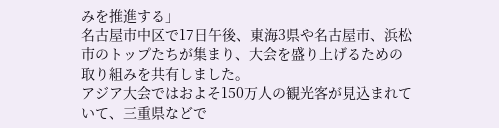みを推進する」
名古屋市中区で17日午後、東海3県や名古屋市、浜松市のトップたちが集まり、大会を盛り上げるための取り組みを共有しました。
アジア大会ではおよそ150万人の観光客が見込まれていて、三重県などで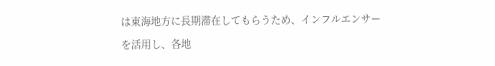は東海地方に長期滞在してもらうため、インフルエンサーを活用し、各地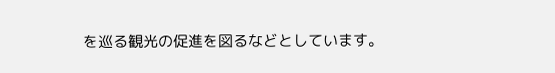を巡る観光の促進を図るなどとしています。